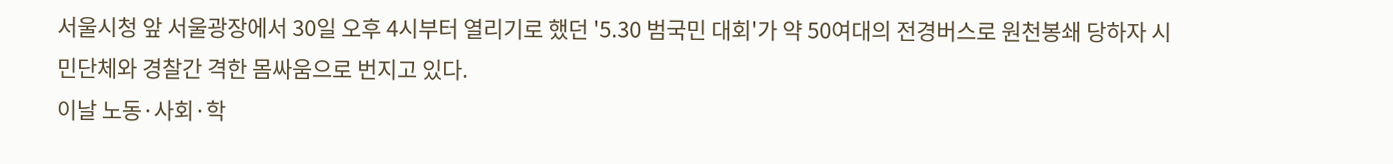서울시청 앞 서울광장에서 30일 오후 4시부터 열리기로 했던 '5.30 범국민 대회'가 약 50여대의 전경버스로 원천봉쇄 당하자 시민단체와 경찰간 격한 몸싸움으로 번지고 있다.
이날 노동·사회·학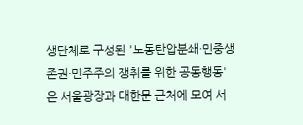생단체로 구성된 '노동탄압분쇄·민중생존권·민주주의 쟁취를 위한 공동행동'은 서울광장과 대한문 근처에 모여 서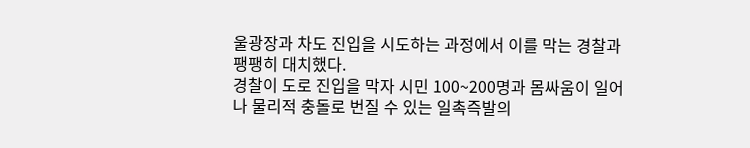울광장과 차도 진입을 시도하는 과정에서 이를 막는 경찰과 팽팽히 대치했다.
경찰이 도로 진입을 막자 시민 100~200명과 몸싸움이 일어나 물리적 충돌로 번질 수 있는 일촉즉발의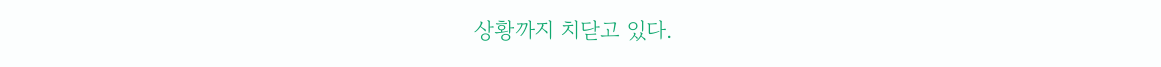상황까지 치닫고 있다.